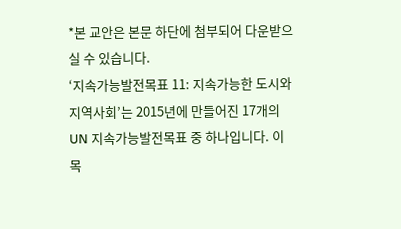*본 교안은 본문 하단에 첨부되어 다운받으실 수 있습니다.
‘지속가능발전목표 11: 지속가능한 도시와 지역사회’는 2015년에 만들어진 17개의 UN 지속가능발전목표 중 하나입니다. 이 목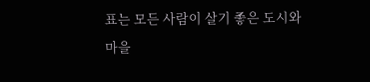표는 모든 사람이 살기 좋은 도시와 마을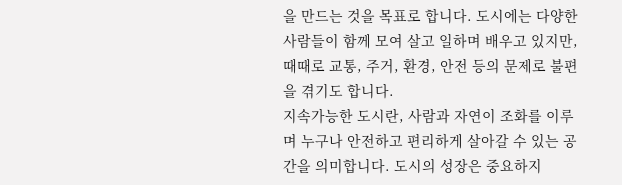을 만드는 것을 목표로 합니다. 도시에는 다양한 사람들이 함께 모여 살고 일하며 배우고 있지만, 때때로 교통, 주거, 환경, 안전 등의 문제로 불편을 겪기도 합니다.
지속가능한 도시란, 사람과 자연이 조화를 이루며 누구나 안전하고 편리하게 살아갈 수 있는 공간을 의미합니다. 도시의 성장은 중요하지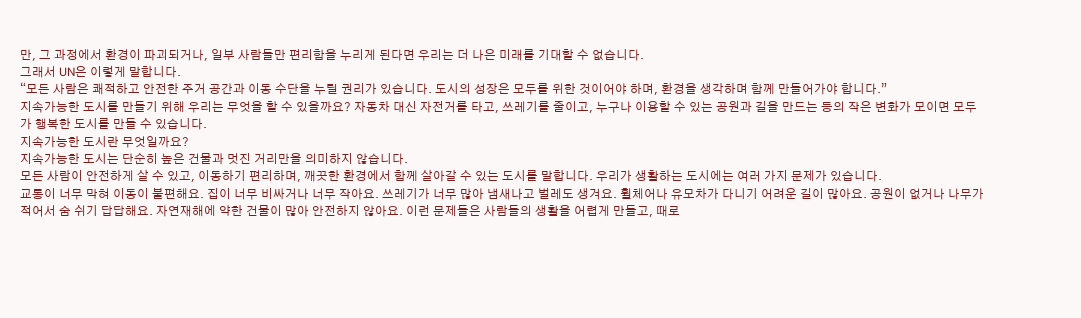만, 그 과정에서 환경이 파괴되거나, 일부 사람들만 편리함을 누리게 된다면 우리는 더 나은 미래를 기대할 수 없습니다.
그래서 UN은 이렇게 말합니다.
“모든 사람은 쾌적하고 안전한 주거 공간과 이동 수단을 누릴 권리가 있습니다. 도시의 성장은 모두를 위한 것이어야 하며, 환경을 생각하며 함께 만들어가야 합니다.”
지속가능한 도시를 만들기 위해 우리는 무엇을 할 수 있을까요? 자동차 대신 자전거를 타고, 쓰레기를 줄이고, 누구나 이용할 수 있는 공원과 길을 만드는 등의 작은 변화가 모이면 모두가 행복한 도시를 만들 수 있습니다.
지속가능한 도시란 무엇일까요?
지속가능한 도시는 단순히 높은 건물과 멋진 거리만을 의미하지 않습니다.
모든 사람이 안전하게 살 수 있고, 이동하기 편리하며, 깨끗한 환경에서 함께 살아갈 수 있는 도시를 말합니다. 우리가 생활하는 도시에는 여러 가지 문제가 있습니다.
교통이 너무 막혀 이동이 불편해요. 집이 너무 비싸거나 너무 작아요. 쓰레기가 너무 많아 냄새나고 벌레도 생겨요. 휠체어나 유모차가 다니기 어려운 길이 많아요. 공원이 없거나 나무가 적어서 숨 쉬기 답답해요. 자연재해에 약한 건물이 많아 안전하지 않아요. 이런 문제들은 사람들의 생활을 어렵게 만들고, 때로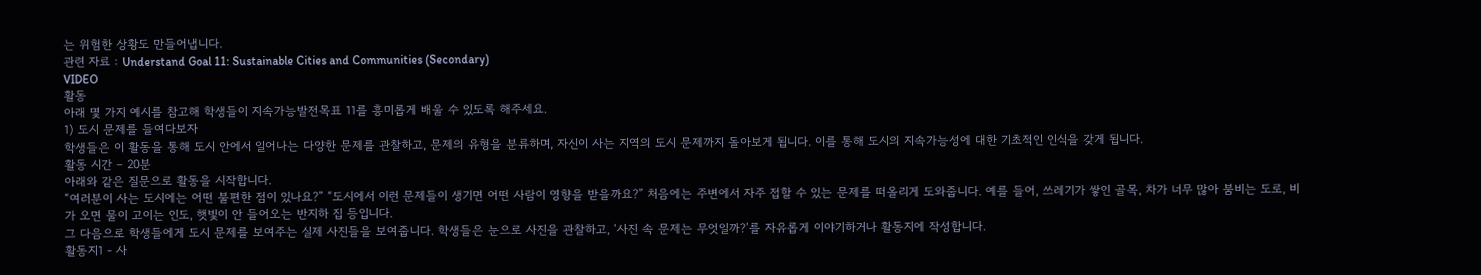는 위험한 상황도 만들어냅니다.
관련 자료 : Understand Goal 11: Sustainable Cities and Communities (Secondary)
VIDEO
활동
아래 몇 가지 예시를 참고해 학생들이 지속가능발전목표 11를 흥미롭게 배울 수 있도록 해주세요.
1) 도시 문제를 들여다보자
학생들은 이 활동을 통해 도시 안에서 일어나는 다양한 문제를 관찰하고, 문제의 유형을 분류하며, 자신이 사는 지역의 도시 문제까지 돌아보게 됩니다. 이를 통해 도시의 지속가능성에 대한 기초적인 인식을 갖게 됩니다.
활동 시간 – 20분
아래와 같은 질문으로 활동을 시작합니다.
“여러분이 사는 도시에는 어떤 불편한 점이 있나요?” “도시에서 이런 문제들이 생기면 어떤 사람이 영향을 받을까요?” 처음에는 주변에서 자주 접할 수 있는 문제를 떠올리게 도와줍니다. 예를 들어, 쓰레기가 쌓인 골목, 차가 너무 많아 붐비는 도로, 비가 오면 물이 고이는 인도, 햇빛이 안 들어오는 반지하 집 등입니다.
그 다음으로 학생들에게 도시 문제를 보여주는 실제 사진들을 보여줍니다. 학생들은 눈으로 사진을 관찰하고, ‘사진 속 문제는 무엇일까?’를 자유롭게 이야기하거나 활동지에 작성합니다.
활동지1 - 사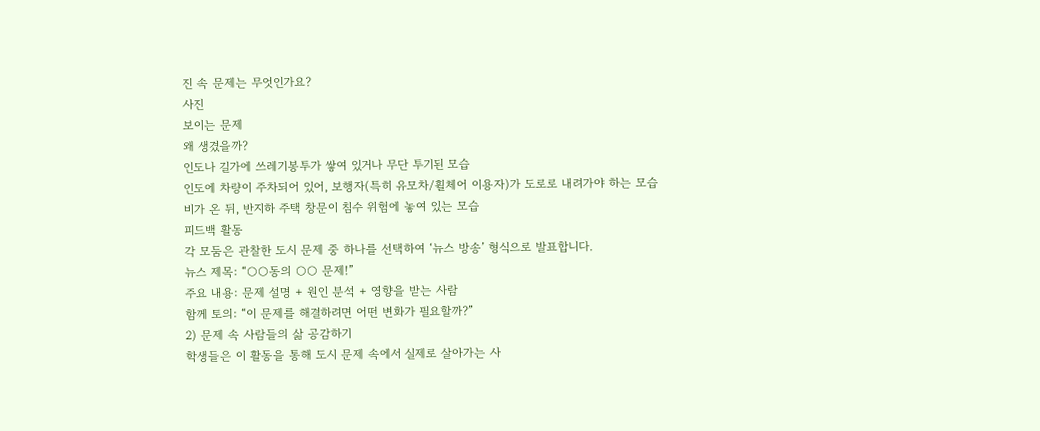진 속 문제는 무엇인가요?
사진
보이는 문제
왜 생겼을까?
인도나 길가에 쓰레기봉투가 쌓여 있거나 무단 투기된 모습
인도에 차량이 주차되어 있어, 보행자(특히 유모차/휠체어 이용자)가 도로로 내려가야 하는 모습
비가 온 뒤, 반지하 주택 창문이 침수 위험에 놓여 있는 모습
피드백 활동
각 모둠은 관찰한 도시 문제 중 하나를 선택하여 ‘뉴스 방송’ 형식으로 발표합니다.
뉴스 제목: “○○동의 ○○ 문제!”
주요 내용: 문제 설명 + 원인 분석 + 영향을 받는 사람
함께 토의: “이 문제를 해결하려면 어떤 변화가 필요할까?”
2) 문제 속 사람들의 삶 공감하기
학생들은 이 활동을 통해 도시 문제 속에서 실제로 살아가는 사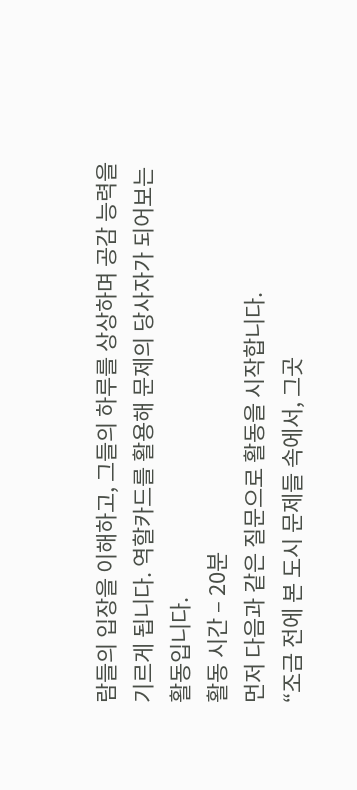람들의 입장을 이해하고, 그들의 하루를 상상하며 공감 능력을 기르게 됩니다. 역할카드를 활용해 문제의 당사자가 되어보는 활동입니다.
활동 시간 – 20분
먼저 다음과 같은 질문으로 활동을 시작합니다.
“조금 전에 본 도시 문제들 속에서, 그곳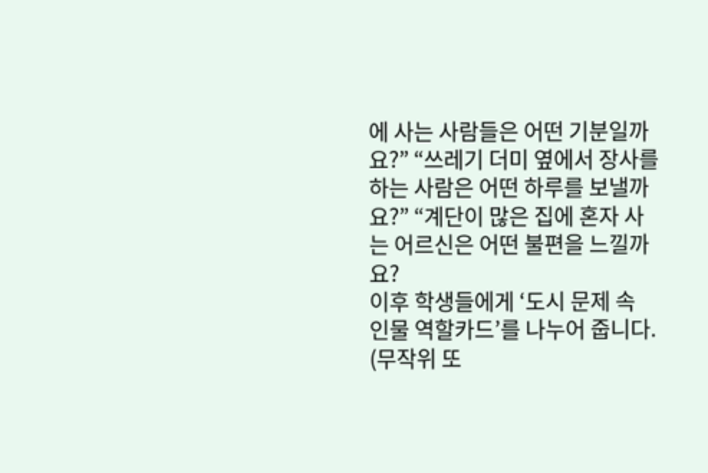에 사는 사람들은 어떤 기분일까요?” “쓰레기 더미 옆에서 장사를 하는 사람은 어떤 하루를 보낼까요?” “계단이 많은 집에 혼자 사는 어르신은 어떤 불편을 느낄까요?
이후 학생들에게 ‘도시 문제 속 인물 역할카드’를 나누어 줍니다. (무작위 또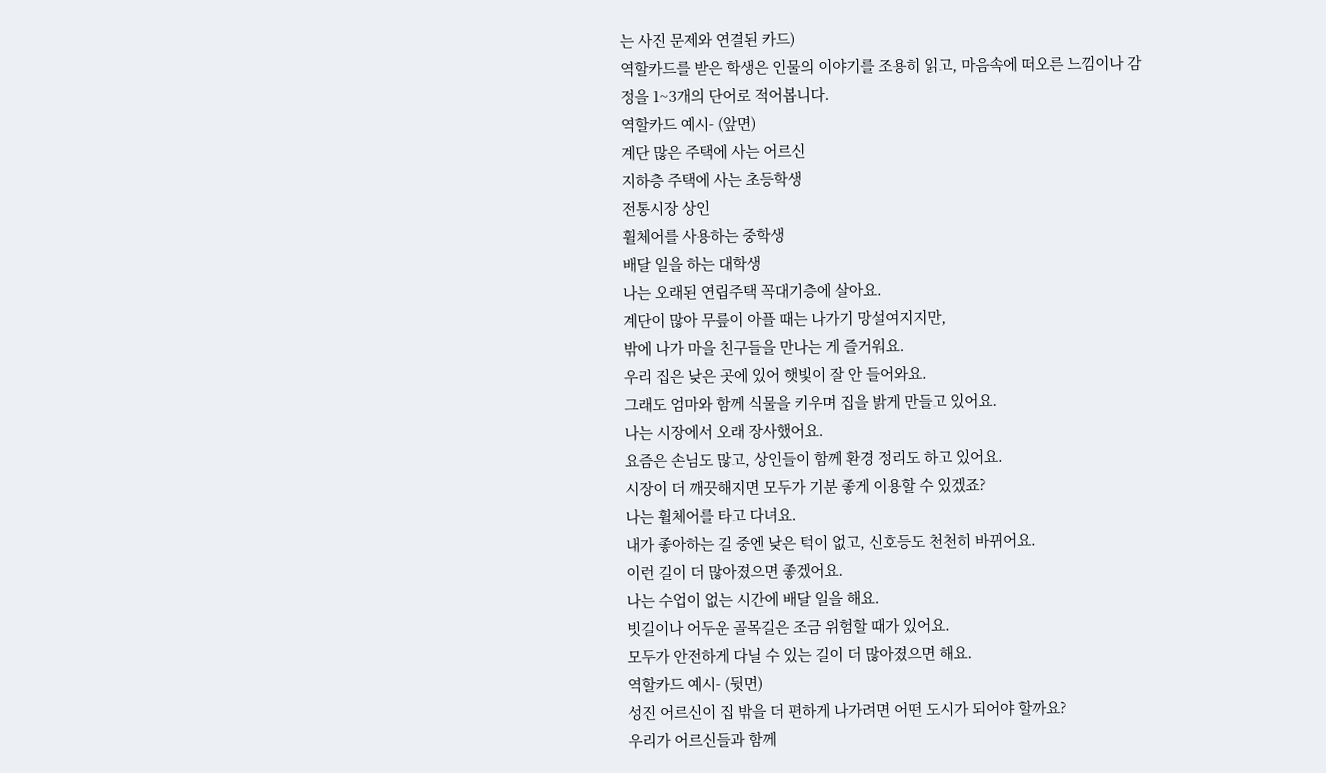는 사진 문제와 연결된 카드)
역할카드를 받은 학생은 인물의 이야기를 조용히 읽고, 마음속에 떠오른 느낌이나 감정을 1~3개의 단어로 적어봅니다.
역할카드 예시- (앞면)
계단 많은 주택에 사는 어르신
지하층 주택에 사는 초등학생
전통시장 상인
휠체어를 사용하는 중학생
배달 일을 하는 대학생
나는 오래된 연립주택 꼭대기층에 살아요.
계단이 많아 무릎이 아플 때는 나가기 망설여지지만,
밖에 나가 마을 친구들을 만나는 게 즐거워요.
우리 집은 낮은 곳에 있어 햇빛이 잘 안 들어와요.
그래도 엄마와 함께 식물을 키우며 집을 밝게 만들고 있어요.
나는 시장에서 오래 장사했어요.
요즘은 손님도 많고, 상인들이 함께 환경 정리도 하고 있어요.
시장이 더 깨끗해지면 모두가 기분 좋게 이용할 수 있겠죠?
나는 휠체어를 타고 다녀요.
내가 좋아하는 길 중엔 낮은 턱이 없고, 신호등도 천천히 바뀌어요.
이런 길이 더 많아졌으면 좋겠어요.
나는 수업이 없는 시간에 배달 일을 해요.
빗길이나 어두운 골목길은 조금 위험할 때가 있어요.
모두가 안전하게 다닐 수 있는 길이 더 많아졌으면 해요.
역할카드 예시- (뒷면)
성진 어르신이 집 밖을 더 편하게 나가려면 어떤 도시가 되어야 할까요?
우리가 어르신들과 함께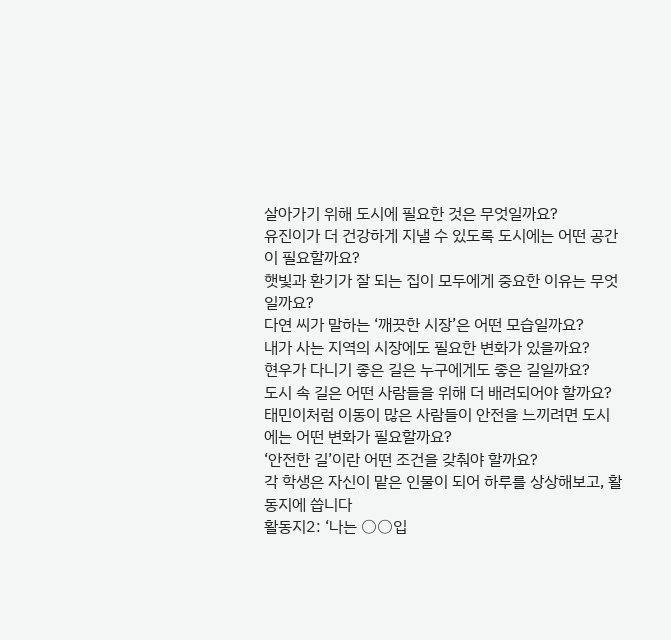살아가기 위해 도시에 필요한 것은 무엇일까요?
유진이가 더 건강하게 지낼 수 있도록 도시에는 어떤 공간이 필요할까요?
햇빛과 환기가 잘 되는 집이 모두에게 중요한 이유는 무엇일까요?
다연 씨가 말하는 ‘깨끗한 시장’은 어떤 모습일까요?
내가 사는 지역의 시장에도 필요한 변화가 있을까요?
현우가 다니기 좋은 길은 누구에게도 좋은 길일까요?
도시 속 길은 어떤 사람들을 위해 더 배려되어야 할까요?
태민이처럼 이동이 많은 사람들이 안전을 느끼려면 도시에는 어떤 변화가 필요할까요?
‘안전한 길’이란 어떤 조건을 갖춰야 할까요?
각 학생은 자신이 맡은 인물이 되어 하루를 상상해보고, 활동지에 씁니다
활동지2: ‘나는 ○○입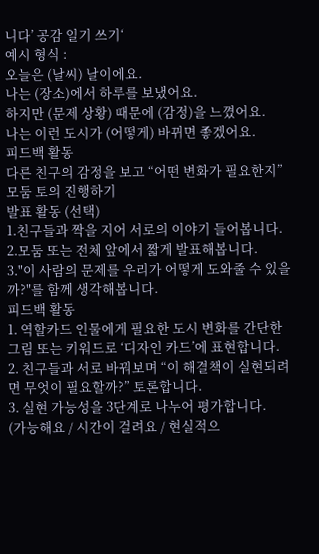니다’ 공감 일기 쓰기‘
예시 형식 :
오늘은 (날씨) 날이에요.
나는 (장소)에서 하루를 보냈어요.
하지만 (문제 상황) 때문에 (감정)을 느꼈어요.
나는 이런 도시가 (어떻게) 바뀌면 좋겠어요.
피드백 활동
다른 친구의 감정을 보고 “어떤 변화가 필요한지” 모둠 토의 진행하기
발표 활동 (선택)
1.친구들과 짝을 지어 서로의 이야기 들어봅니다.
2.모둠 또는 전체 앞에서 짧게 발표해봅니다.
3."이 사람의 문제를 우리가 어떻게 도와줄 수 있을까?"를 함께 생각해봅니다.
피드백 활동
1. 역할카드 인물에게 필요한 도시 변화를 간단한 그림 또는 키워드로 ‘디자인 카드’에 표현합니다.
2. 친구들과 서로 바꿔보며 “이 해결책이 실현되려면 무엇이 필요할까?” 토론합니다.
3. 실현 가능성을 3단계로 나누어 평가합니다.
(가능해요 / 시간이 걸려요 / 현실적으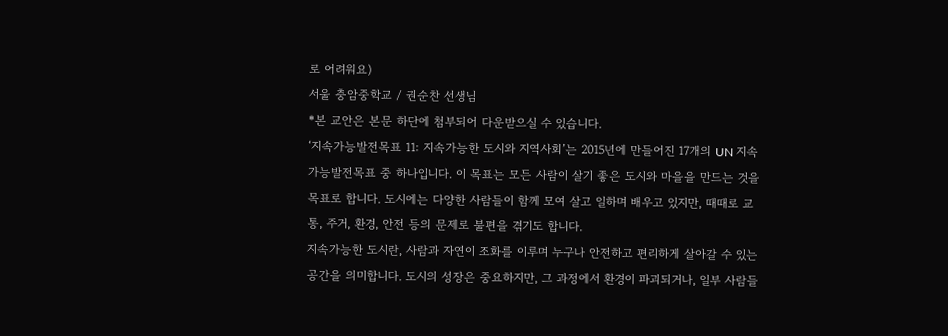로 어려워요)
서울 충암중학교 / 권순찬 선생님
*본 교안은 본문 하단에 첨부되어 다운받으실 수 있습니다.
‘지속가능발전목표 11: 지속가능한 도시와 지역사회’는 2015년에 만들어진 17개의 UN 지속가능발전목표 중 하나입니다. 이 목표는 모든 사람이 살기 좋은 도시와 마을을 만드는 것을 목표로 합니다. 도시에는 다양한 사람들이 함께 모여 살고 일하며 배우고 있지만, 때때로 교통, 주거, 환경, 안전 등의 문제로 불편을 겪기도 합니다.
지속가능한 도시란, 사람과 자연이 조화를 이루며 누구나 안전하고 편리하게 살아갈 수 있는 공간을 의미합니다. 도시의 성장은 중요하지만, 그 과정에서 환경이 파괴되거나, 일부 사람들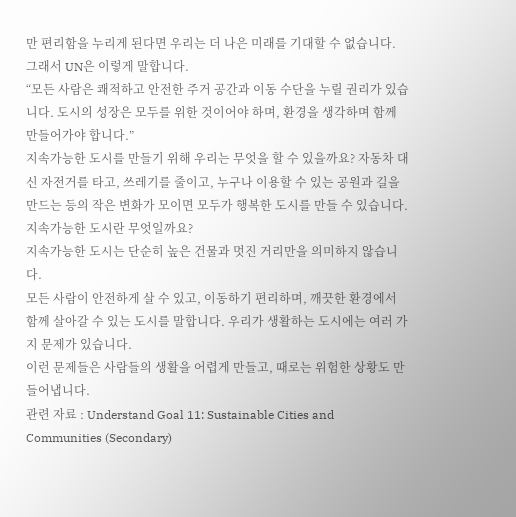만 편리함을 누리게 된다면 우리는 더 나은 미래를 기대할 수 없습니다.
그래서 UN은 이렇게 말합니다.
“모든 사람은 쾌적하고 안전한 주거 공간과 이동 수단을 누릴 권리가 있습니다. 도시의 성장은 모두를 위한 것이어야 하며, 환경을 생각하며 함께 만들어가야 합니다.”
지속가능한 도시를 만들기 위해 우리는 무엇을 할 수 있을까요? 자동차 대신 자전거를 타고, 쓰레기를 줄이고, 누구나 이용할 수 있는 공원과 길을 만드는 등의 작은 변화가 모이면 모두가 행복한 도시를 만들 수 있습니다.
지속가능한 도시란 무엇일까요?
지속가능한 도시는 단순히 높은 건물과 멋진 거리만을 의미하지 않습니다.
모든 사람이 안전하게 살 수 있고, 이동하기 편리하며, 깨끗한 환경에서 함께 살아갈 수 있는 도시를 말합니다. 우리가 생활하는 도시에는 여러 가지 문제가 있습니다.
이런 문제들은 사람들의 생활을 어렵게 만들고, 때로는 위험한 상황도 만들어냅니다.
관련 자료 : Understand Goal 11: Sustainable Cities and Communities (Secondary)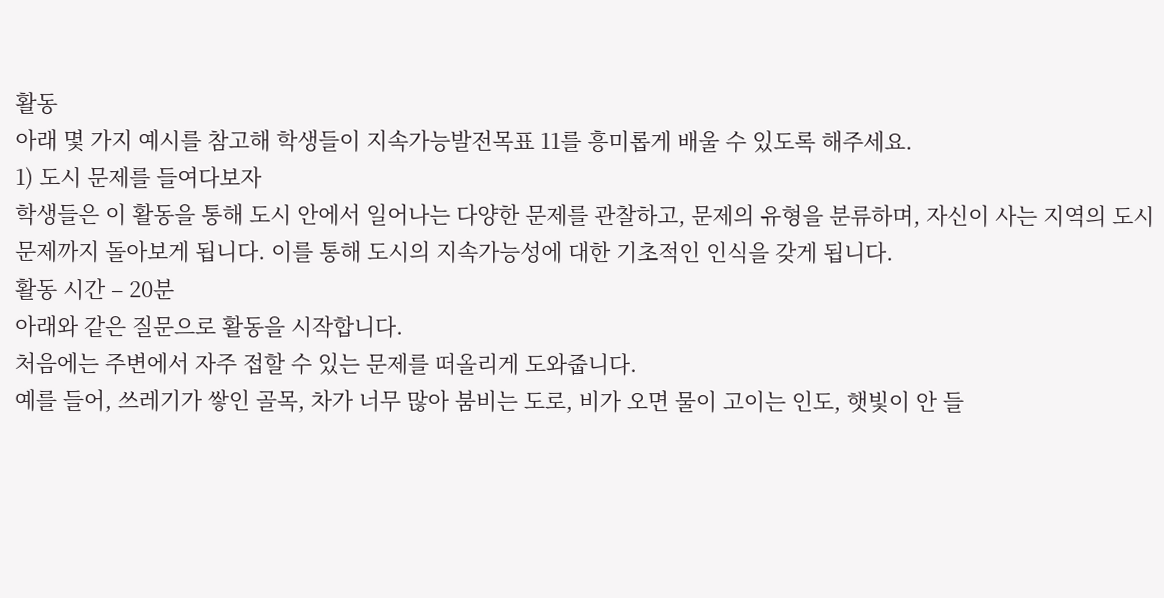활동
아래 몇 가지 예시를 참고해 학생들이 지속가능발전목표 11를 흥미롭게 배울 수 있도록 해주세요.
1) 도시 문제를 들여다보자
학생들은 이 활동을 통해 도시 안에서 일어나는 다양한 문제를 관찰하고, 문제의 유형을 분류하며, 자신이 사는 지역의 도시 문제까지 돌아보게 됩니다. 이를 통해 도시의 지속가능성에 대한 기초적인 인식을 갖게 됩니다.
활동 시간 – 20분
아래와 같은 질문으로 활동을 시작합니다.
처음에는 주변에서 자주 접할 수 있는 문제를 떠올리게 도와줍니다.
예를 들어, 쓰레기가 쌓인 골목, 차가 너무 많아 붐비는 도로, 비가 오면 물이 고이는 인도, 햇빛이 안 들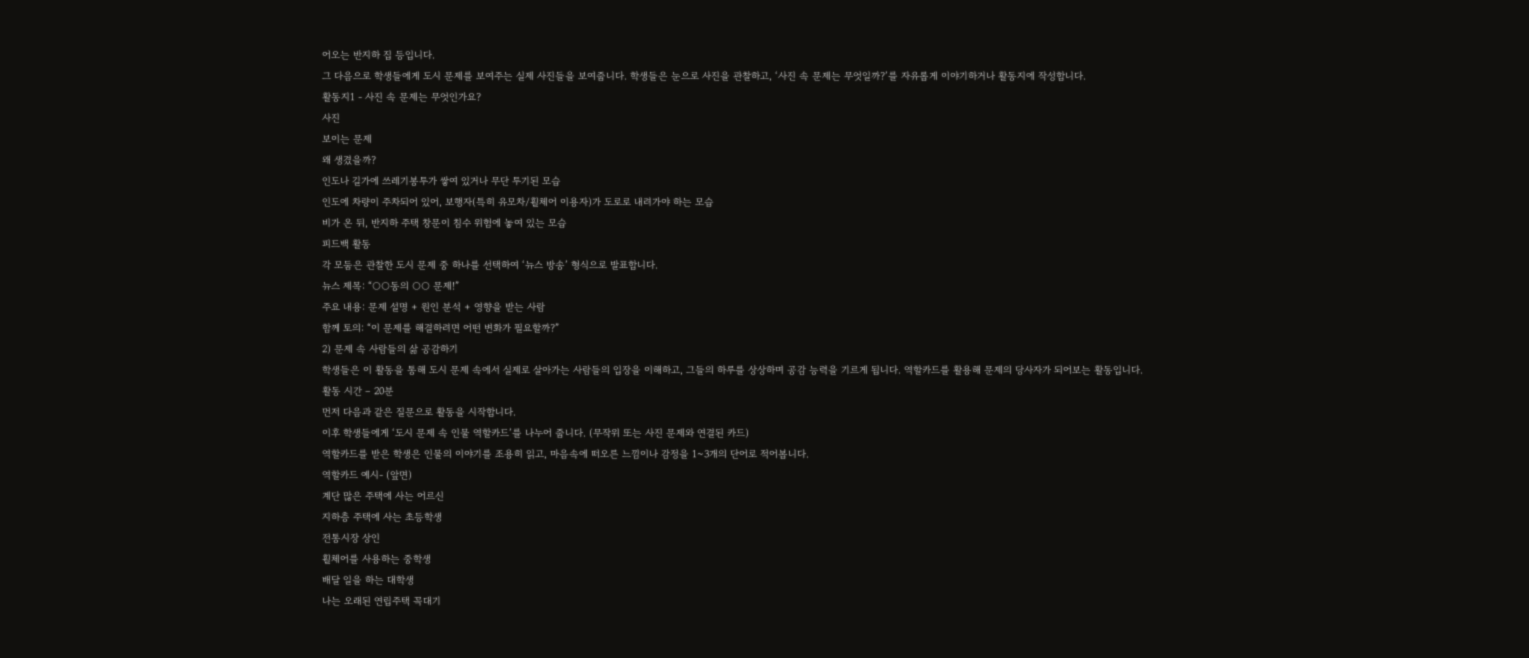어오는 반지하 집 등입니다.
그 다음으로 학생들에게 도시 문제를 보여주는 실제 사진들을 보여줍니다. 학생들은 눈으로 사진을 관찰하고, ‘사진 속 문제는 무엇일까?’를 자유롭게 이야기하거나 활동지에 작성합니다.
활동지1 - 사진 속 문제는 무엇인가요?
사진
보이는 문제
왜 생겼을까?
인도나 길가에 쓰레기봉투가 쌓여 있거나 무단 투기된 모습
인도에 차량이 주차되어 있어, 보행자(특히 유모차/휠체어 이용자)가 도로로 내려가야 하는 모습
비가 온 뒤, 반지하 주택 창문이 침수 위험에 놓여 있는 모습
피드백 활동
각 모둠은 관찰한 도시 문제 중 하나를 선택하여 ‘뉴스 방송’ 형식으로 발표합니다.
뉴스 제목: “○○동의 ○○ 문제!”
주요 내용: 문제 설명 + 원인 분석 + 영향을 받는 사람
함께 토의: “이 문제를 해결하려면 어떤 변화가 필요할까?”
2) 문제 속 사람들의 삶 공감하기
학생들은 이 활동을 통해 도시 문제 속에서 실제로 살아가는 사람들의 입장을 이해하고, 그들의 하루를 상상하며 공감 능력을 기르게 됩니다. 역할카드를 활용해 문제의 당사자가 되어보는 활동입니다.
활동 시간 – 20분
먼저 다음과 같은 질문으로 활동을 시작합니다.
이후 학생들에게 ‘도시 문제 속 인물 역할카드’를 나누어 줍니다. (무작위 또는 사진 문제와 연결된 카드)
역할카드를 받은 학생은 인물의 이야기를 조용히 읽고, 마음속에 떠오른 느낌이나 감정을 1~3개의 단어로 적어봅니다.
역할카드 예시- (앞면)
계단 많은 주택에 사는 어르신
지하층 주택에 사는 초등학생
전통시장 상인
휠체어를 사용하는 중학생
배달 일을 하는 대학생
나는 오래된 연립주택 꼭대기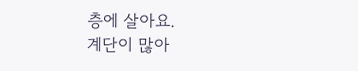층에 살아요.
계단이 많아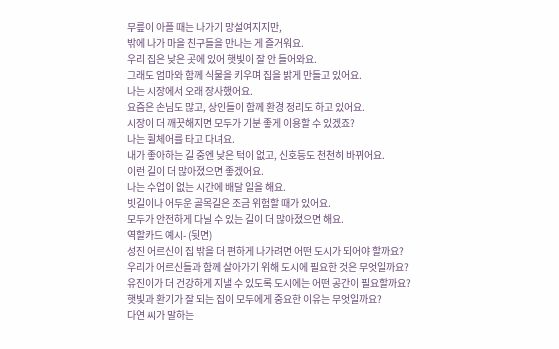무릎이 아플 때는 나가기 망설여지지만,
밖에 나가 마을 친구들을 만나는 게 즐거워요.
우리 집은 낮은 곳에 있어 햇빛이 잘 안 들어와요.
그래도 엄마와 함께 식물을 키우며 집을 밝게 만들고 있어요.
나는 시장에서 오래 장사했어요.
요즘은 손님도 많고, 상인들이 함께 환경 정리도 하고 있어요.
시장이 더 깨끗해지면 모두가 기분 좋게 이용할 수 있겠죠?
나는 휠체어를 타고 다녀요.
내가 좋아하는 길 중엔 낮은 턱이 없고, 신호등도 천천히 바뀌어요.
이런 길이 더 많아졌으면 좋겠어요.
나는 수업이 없는 시간에 배달 일을 해요.
빗길이나 어두운 골목길은 조금 위험할 때가 있어요.
모두가 안전하게 다닐 수 있는 길이 더 많아졌으면 해요.
역할카드 예시- (뒷면)
성진 어르신이 집 밖을 더 편하게 나가려면 어떤 도시가 되어야 할까요?
우리가 어르신들과 함께 살아가기 위해 도시에 필요한 것은 무엇일까요?
유진이가 더 건강하게 지낼 수 있도록 도시에는 어떤 공간이 필요할까요?
햇빛과 환기가 잘 되는 집이 모두에게 중요한 이유는 무엇일까요?
다연 씨가 말하는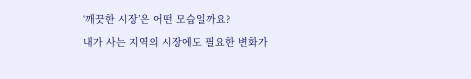‘깨끗한 시장’은 어떤 모습일까요?
내가 사는 지역의 시장에도 필요한 변화가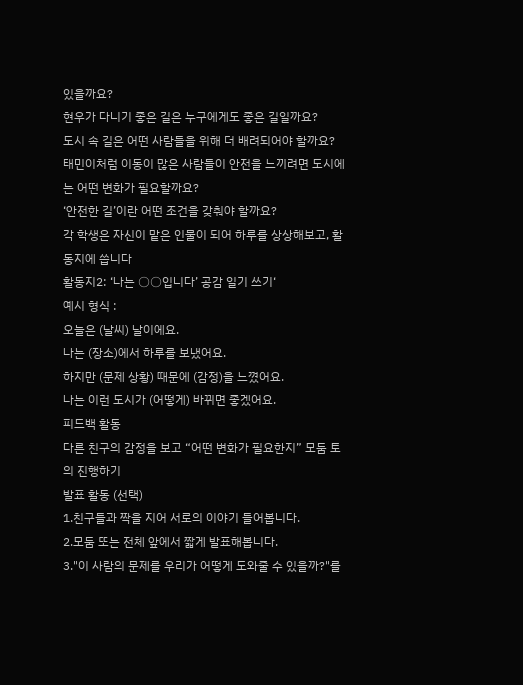있을까요?
현우가 다니기 좋은 길은 누구에게도 좋은 길일까요?
도시 속 길은 어떤 사람들을 위해 더 배려되어야 할까요?
태민이처럼 이동이 많은 사람들이 안전을 느끼려면 도시에는 어떤 변화가 필요할까요?
‘안전한 길’이란 어떤 조건을 갖춰야 할까요?
각 학생은 자신이 맡은 인물이 되어 하루를 상상해보고, 활동지에 씁니다
활동지2: ‘나는 ○○입니다’ 공감 일기 쓰기‘
예시 형식 :
오늘은 (날씨) 날이에요.
나는 (장소)에서 하루를 보냈어요.
하지만 (문제 상황) 때문에 (감정)을 느꼈어요.
나는 이런 도시가 (어떻게) 바뀌면 좋겠어요.
피드백 활동
다른 친구의 감정을 보고 “어떤 변화가 필요한지” 모둠 토의 진행하기
발표 활동 (선택)
1.친구들과 짝을 지어 서로의 이야기 들어봅니다.
2.모둠 또는 전체 앞에서 짧게 발표해봅니다.
3."이 사람의 문제를 우리가 어떻게 도와줄 수 있을까?"를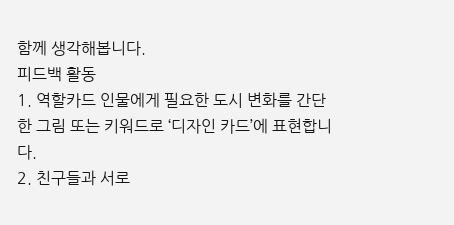함께 생각해봅니다.
피드백 활동
1. 역할카드 인물에게 필요한 도시 변화를 간단한 그림 또는 키워드로 ‘디자인 카드’에 표현합니다.
2. 친구들과 서로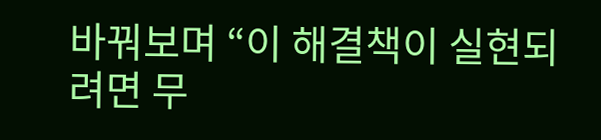바꿔보며 “이 해결책이 실현되려면 무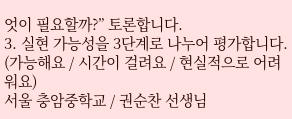엇이 필요할까?” 토론합니다.
3. 실현 가능성을 3단계로 나누어 평가합니다.
(가능해요 / 시간이 걸려요 / 현실적으로 어려워요)
서울 충암중학교 / 권순찬 선생님